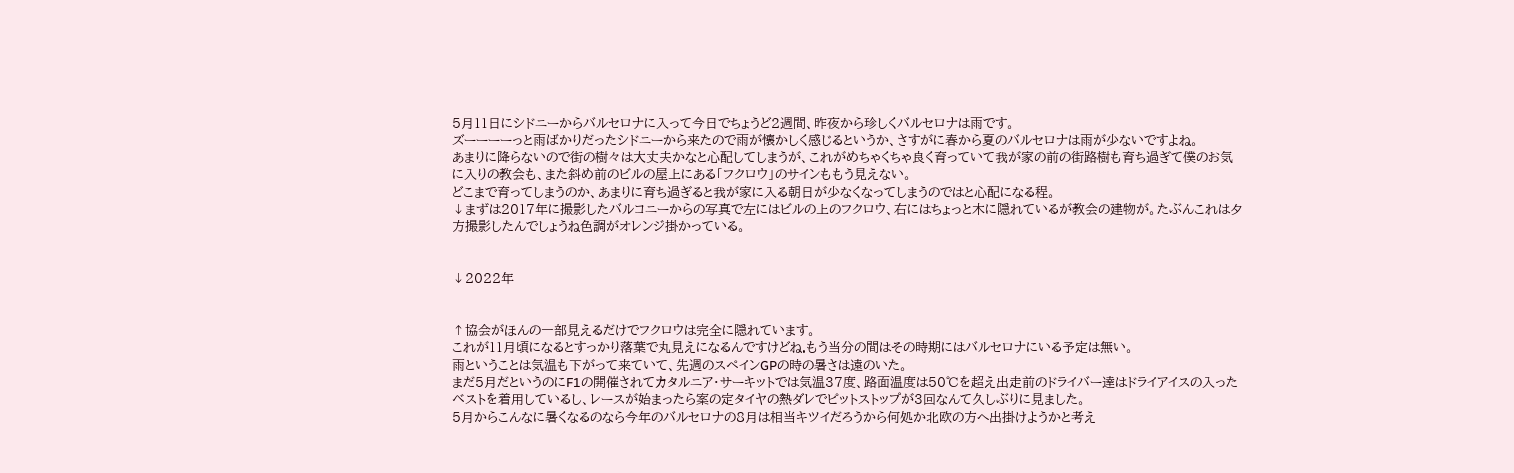5月11日にシドニーからバルセロナに入って今日でちょうど2週間、昨夜から珍しくバルセロナは雨です。
ズーーーーっと雨ばかりだったシドニーから来たので雨が懐かしく感じるというか、さすがに春から夏のバルセロナは雨が少ないですよね。
あまりに降らないので街の樹々は大丈夫かなと心配してしまうが、これがめちゃくちゃ良く育っていて我が家の前の街路樹も育ち過ぎて僕のお気に入りの教会も、また斜め前のビルの屋上にある「フクロウ」のサインももう見えない。
どこまで育ってしまうのか、あまりに育ち過ぎると我が家に入る朝日が少なくなってしまうのではと心配になる程。
↓まずは2017年に撮影したバルコニーからの写真で左にはビルの上のフクロウ、右にはちょっと木に隠れているが教会の建物が。たぶんこれは夕方撮影したんでしょうね色調がオレンジ掛かっている。


↓2022年


↑協会がほんの一部見えるだけでフクロウは完全に隠れています。
これが11月頃になるとすっかり落葉で丸見えになるんですけどね.もう当分の間はその時期にはバルセロナにいる予定は無い。
雨ということは気温も下がって来ていて、先週のスペインGPの時の暑さは遠のいた。
まだ5月だというのにF1の開催されてカタルニア・サーキットでは気温37度、路面温度は50℃を超え出走前のドライバー達はドライアイスの入ったベストを着用しているし、レースが始まったら案の定タイヤの熱ダレでピットストップが3回なんて久しぶりに見ました。
5月からこんなに暑くなるのなら今年のバルセロナの8月は相当キツイだろうから何処か北欧の方へ出掛けようかと考え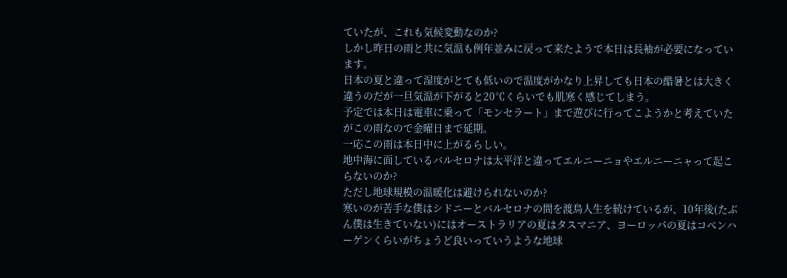ていたが、これも気候変動なのか?
しかし昨日の雨と共に気温も例年並みに戻って来たようで本日は長袖が必要になっています。
日本の夏と違って湿度がとても低いので温度がかなり上昇しても日本の酷暑とは大きく違うのだが一旦気温が下がると20℃くらいでも肌寒く感じてしまう。
予定では本日は電車に乗って「モンセラート」まで遊びに行ってこようかと考えていたがこの雨なので金曜日まで延期。
一応この雨は本日中に上がるらしい。
地中海に面しているバルセロナは太平洋と違ってエルニーニョやエルニーニャって起こらないのか?
ただし地球規模の温暖化は避けられないのか?
寒いのが苦手な僕はシドニーとバルセロナの間を渡鳥人生を続けているが、10年後(たぶん僕は生きていない)にはオーストラリアの夏はタスマニア、ヨーロッパの夏はコペンハーゲンくらいがちょうど良いっていうような地球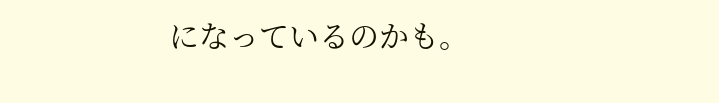になっているのかも。